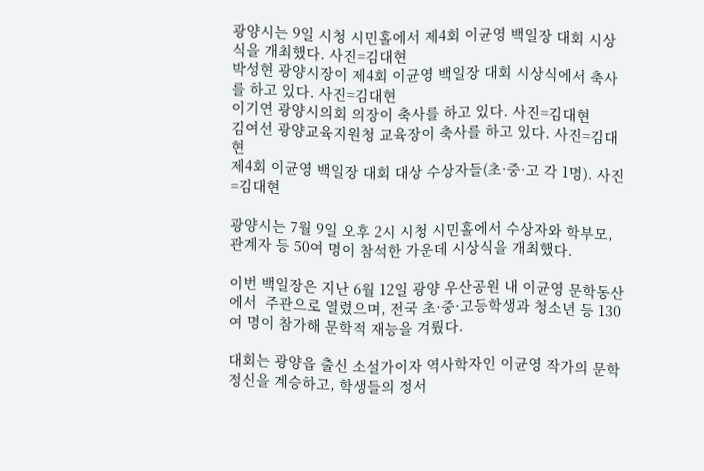광양시는 9일 시청 시민홀에서 제4회 이균영 백일장 대회 시상식을 개최했다. 사진=김대현
박성현 광양시장이 제4회 이균영 백일장 대회 시상식에서 축사를 하고 있다. 사진=김대현
이기연 광양시의회 의장이 축사를 하고 있다. 사진=김대현
김여선 광양교육지원청 교육장이 축사를 하고 있다. 사진=김대현
제4회 이균영 백일장 대회 대상 수상자들(초·중·고 각 1명). 사진=김대현

광양시는 7월 9일 오후 2시 시청 시민홀에서 수상자와 학부모, 관계자 등 50여 명이 참석한 가운데 시상식을 개최했다.

이번 백일장은 지난 6월 12일 광양 우산공원 내 이균영 문학동산에서  주관으로 열렸으며, 전국 초·중·고등학생과 청소년 등 130여 명이 참가해 문학적 재능을 겨뤘다.

대회는 광양읍 출신 소설가이자 역사학자인 이균영 작가의 문학정신을 계승하고, 학생들의 정서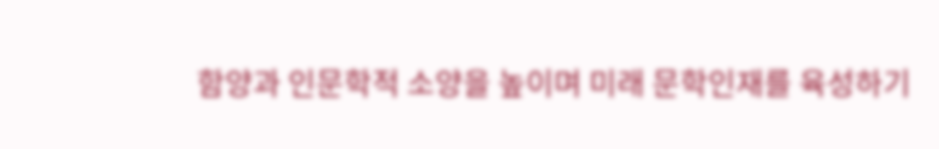함양과 인문학적 소양을 높이며 미래 문학인재를 육성하기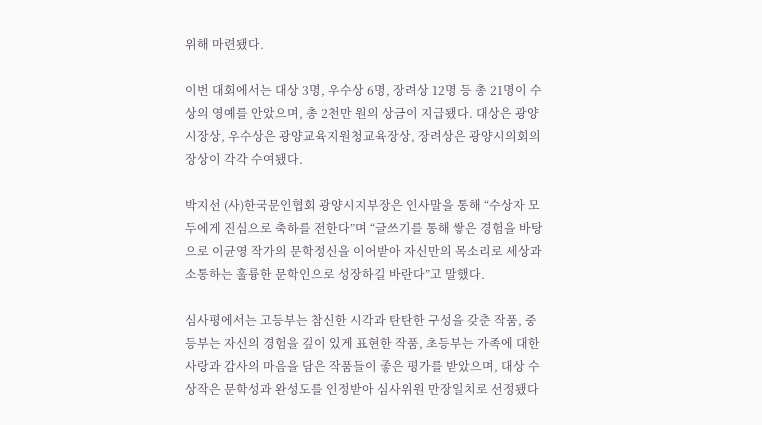위해 마련됐다.

이번 대회에서는 대상 3명, 우수상 6명, 장려상 12명 등 총 21명이 수상의 영예를 안았으며, 총 2천만 원의 상금이 지급됐다. 대상은 광양시장상, 우수상은 광양교육지원청교육장상, 장려상은 광양시의회의장상이 각각 수여됐다.

박지선 (사)한국문인협회 광양시지부장은 인사말을 통해 “수상자 모두에게 진심으로 축하를 전한다”며 “글쓰기를 통해 쌓은 경험을 바탕으로 이균영 작가의 문학정신을 이어받아 자신만의 목소리로 세상과 소통하는 훌륭한 문학인으로 성장하길 바란다”고 말했다.

심사평에서는 고등부는 참신한 시각과 탄탄한 구성을 갖춘 작품, 중등부는 자신의 경험을 깊이 있게 표현한 작품, 초등부는 가족에 대한 사랑과 감사의 마음을 담은 작품들이 좋은 평가를 받았으며, 대상 수상작은 문학성과 완성도를 인정받아 심사위원 만장일치로 선정됐다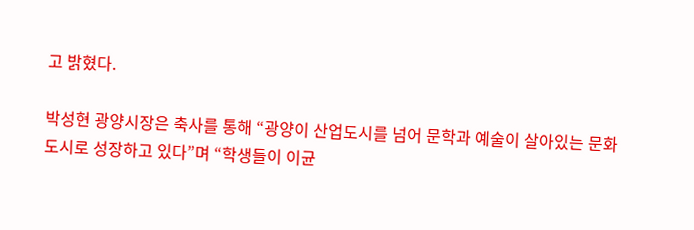고 밝혔다.

박성현 광양시장은 축사를 통해 “광양이 산업도시를 넘어 문학과 예술이 살아있는 문화도시로 성장하고 있다”며 “학생들이 이균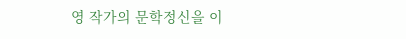영 작가의 문학정신을 이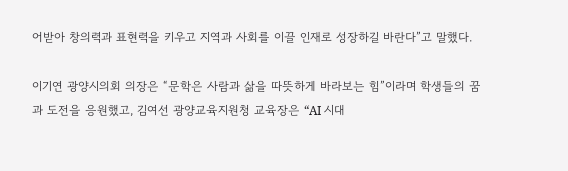어받아 창의력과 표현력을 키우고 지역과 사회를 이끌 인재로 성장하길 바란다”고 말했다.

이기연 광양시의회 의장은 “문학은 사람과 삶을 따뜻하게 바라보는 힘”이라며 학생들의 꿈과 도전을 응원했고, 김여선 광양교육지원청 교육장은 “AI 시대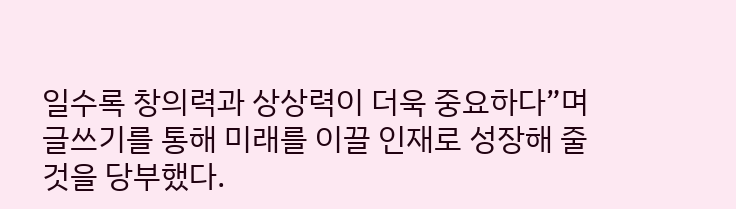일수록 창의력과 상상력이 더욱 중요하다”며 글쓰기를 통해 미래를 이끌 인재로 성장해 줄 것을 당부했다.